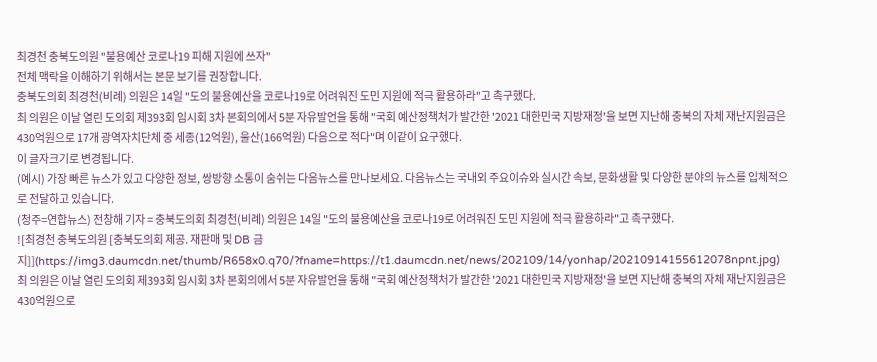최경천 충북도의원 "불용예산 코로나19 피해 지원에 쓰자"
전체 맥락을 이해하기 위해서는 본문 보기를 권장합니다.
충북도의회 최경천(비례) 의원은 14일 "도의 불용예산을 코로나19로 어려워진 도민 지원에 적극 활용하라"고 촉구했다.
최 의원은 이날 열린 도의회 제393회 임시회 3차 본회의에서 5분 자유발언을 통해 "국회 예산정책처가 발간한 '2021 대한민국 지방재정'을 보면 지난해 충북의 자체 재난지원금은 430억원으로 17개 광역자치단체 중 세종(12억원), 울산(166억원) 다음으로 적다"며 이같이 요구했다.
이 글자크기로 변경됩니다.
(예시) 가장 빠른 뉴스가 있고 다양한 정보, 쌍방향 소통이 숨쉬는 다음뉴스를 만나보세요. 다음뉴스는 국내외 주요이슈와 실시간 속보, 문화생활 및 다양한 분야의 뉴스를 입체적으로 전달하고 있습니다.
(청주=연합뉴스) 전창해 기자 = 충북도의회 최경천(비례) 의원은 14일 "도의 불용예산을 코로나19로 어려워진 도민 지원에 적극 활용하라"고 촉구했다.
![최경천 충북도의원 [충북도의회 제공. 재판매 및 DB 금지]](https://img3.daumcdn.net/thumb/R658x0.q70/?fname=https://t1.daumcdn.net/news/202109/14/yonhap/20210914155612078npnt.jpg)
최 의원은 이날 열린 도의회 제393회 임시회 3차 본회의에서 5분 자유발언을 통해 "국회 예산정책처가 발간한 '2021 대한민국 지방재정'을 보면 지난해 충북의 자체 재난지원금은 430억원으로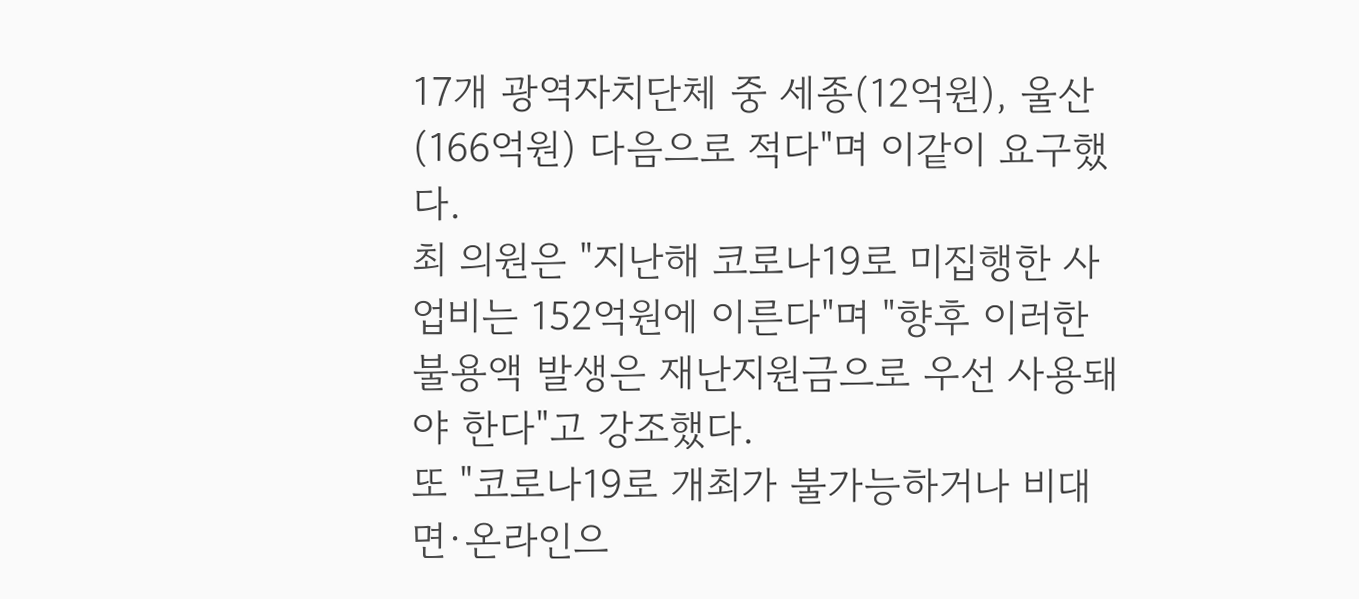17개 광역자치단체 중 세종(12억원), 울산(166억원) 다음으로 적다"며 이같이 요구했다.
최 의원은 "지난해 코로나19로 미집행한 사업비는 152억원에 이른다"며 "향후 이러한 불용액 발생은 재난지원금으로 우선 사용돼야 한다"고 강조했다.
또 "코로나19로 개최가 불가능하거나 비대면·온라인으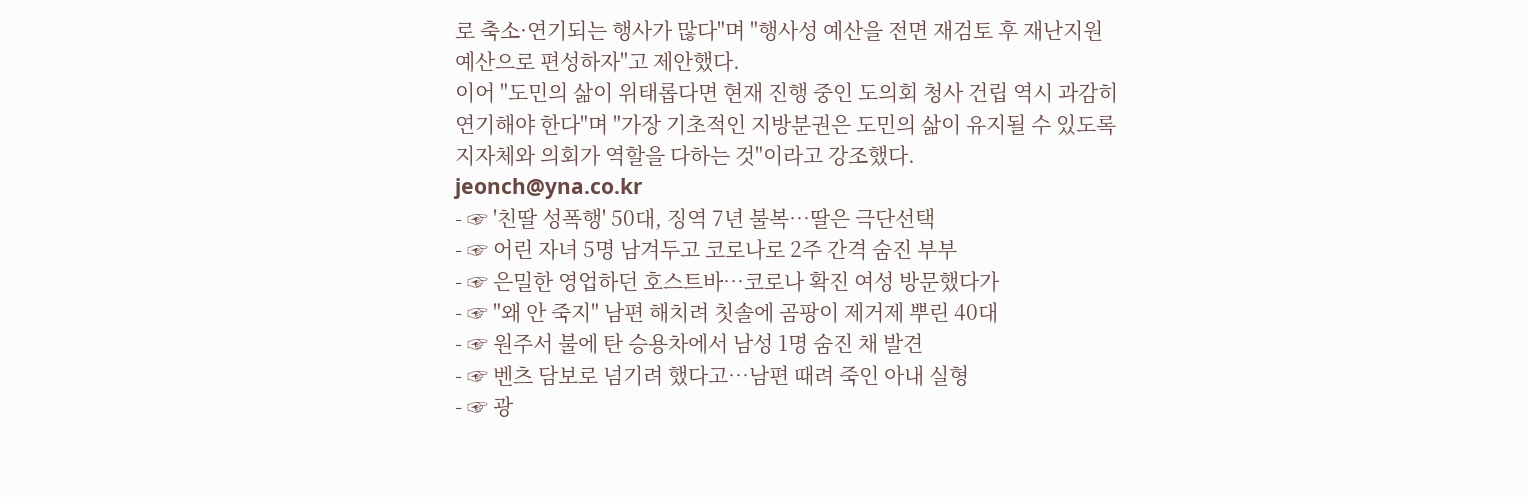로 축소·연기되는 행사가 많다"며 "행사성 예산을 전면 재검토 후 재난지원 예산으로 편성하자"고 제안했다.
이어 "도민의 삶이 위태롭다면 현재 진행 중인 도의회 청사 건립 역시 과감히 연기해야 한다"며 "가장 기초적인 지방분권은 도민의 삶이 유지될 수 있도록 지자체와 의회가 역할을 다하는 것"이라고 강조했다.
jeonch@yna.co.kr
- ☞ '친딸 성폭행' 50대, 징역 7년 불복…딸은 극단선택
- ☞ 어린 자녀 5명 남겨두고 코로나로 2주 간격 숨진 부부
- ☞ 은밀한 영업하던 호스트바…코로나 확진 여성 방문했다가
- ☞ "왜 안 죽지" 남편 해치려 칫솔에 곰팡이 제거제 뿌린 40대
- ☞ 원주서 불에 탄 승용차에서 남성 1명 숨진 채 발견
- ☞ 벤츠 담보로 넘기려 했다고…남편 때려 죽인 아내 실형
- ☞ 광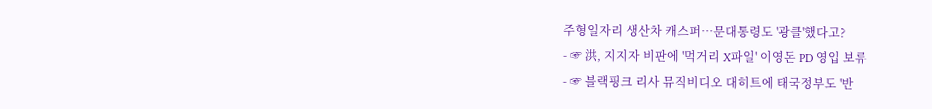주형일자리 생산차 캐스퍼…문대통령도 '광클'했다고?
- ☞ 洪, 지지자 비판에 '먹거리 X파일' 이영돈 PD 영입 보류
- ☞ 블랙핑크 리사 뮤직비디오 대히트에 태국정부도 '반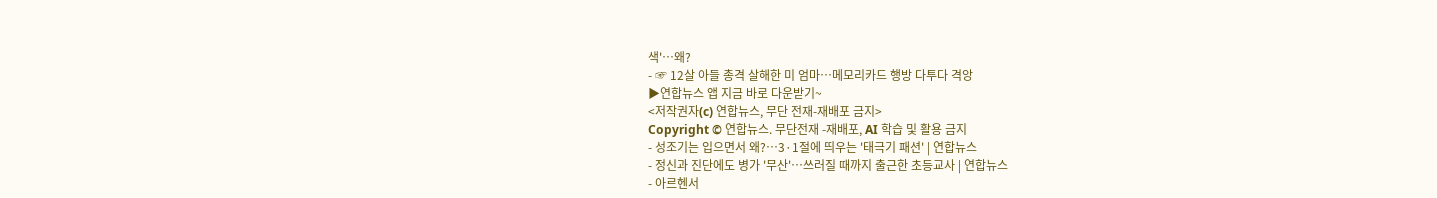색'…왜?
- ☞ 12살 아들 총격 살해한 미 엄마…메모리카드 행방 다투다 격앙
▶연합뉴스 앱 지금 바로 다운받기~
<저작권자(c) 연합뉴스, 무단 전재-재배포 금지>
Copyright © 연합뉴스. 무단전재 -재배포, AI 학습 및 활용 금지
- 성조기는 입으면서 왜?…3·1절에 띄우는 '태극기 패션' | 연합뉴스
- 정신과 진단에도 병가 '무산'…쓰러질 때까지 출근한 초등교사 | 연합뉴스
- 아르헨서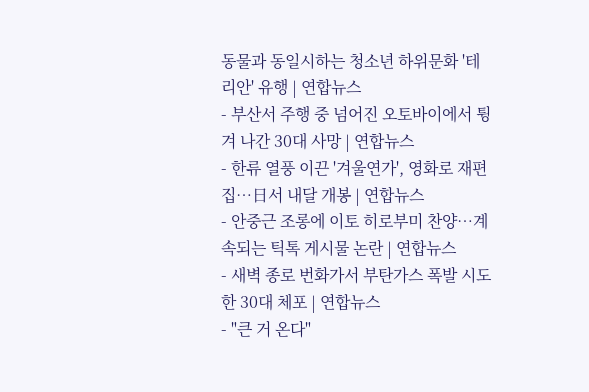동물과 동일시하는 청소년 하위문화 '테리안' 유행 | 연합뉴스
- 부산서 주행 중 넘어진 오토바이에서 튕겨 나간 30대 사망 | 연합뉴스
- 한류 열풍 이끈 '겨울연가', 영화로 재편집…日서 내달 개봉 | 연합뉴스
- 안중근 조롱에 이토 히로부미 찬양…계속되는 틱톡 게시물 논란 | 연합뉴스
- 새벽 종로 번화가서 부탄가스 폭발 시도한 30대 체포 | 연합뉴스
- "큰 거 온다"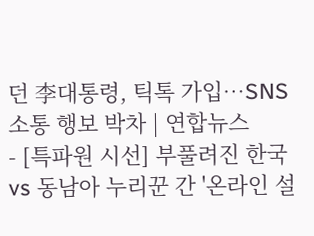던 李대통령, 틱톡 가입…SNS 소통 행보 박차 | 연합뉴스
- [특파원 시선] 부풀려진 한국 vs 동남아 누리꾼 간 '온라인 설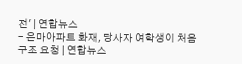전' | 연합뉴스
- 은마아파트 화재, 당사자 여학생이 처음 구조 요청 | 연합뉴스